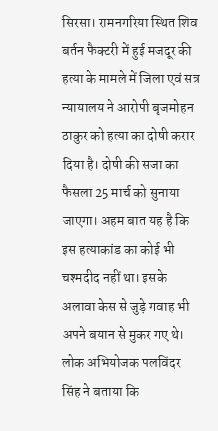सिरसा। रामनगरिया स्थित शिव बर्तन फैक्टरी में हुई मजदूर की हत्या के मामले में जिला एवं सत्र न्यायालय ने आरोपी बृजमोहन ठाकुर को हत्या का दोषी करार दिया है। दोषी की सजा का फैसला 25 मार्च को सुनाया जाएगा। अहम बात यह है कि इस हत्याकांड का कोई भी चश्मदीद नहीं था। इसके अलावा केस से जुड़े गवाह भी अपने बयान से मुकर गए थे।
लोक अभियोजक पलविंदर सिंह ने बताया कि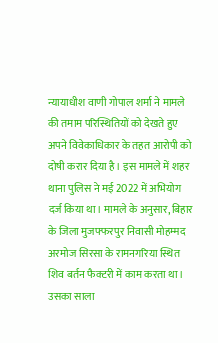न्यायाधीश वाणी गोपाल शर्मा ने मामले की तमाम परिस्थितियों को देखते हुए अपने विवेकाधिकार के तहत आरोपी को दोषी करार दिया है। इस मामले में शहर थाना पुलिस ने मई 2022 में अभियोग दर्ज किया था। मामले के अनुसार, बिहार के जिला मुजफ्फरपुर निवासी मोहम्मद अरमोज सिरसा के रामनगरिया स्थित शिव बर्तन फैक्टरी में काम करता था।
उसका साला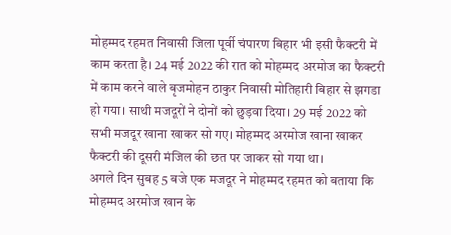मोहम्मद रहमत निवासी जिला पूर्वी चंपारण बिहार भी इसी फैक्टरी में काम करता है। 24 मई 2022 की रात को मोहम्मद अरमोज का फैक्टरी में काम करने वाले बृजमोहन ठाकुर निवासी मोतिहारी बिहार से झगडा हो गया। साथी मजदूरों ने दोनों को छुड़वा दिया। 29 मई 2022 को सभी मजदूर खाना खाकर सो गए। मोहम्मद अरमोज खाना खाकर फैक्टरी की दूसरी मंजिल की छत पर जाकर सो गया था।
अगले दिन सुबह 5 बजे एक मजदूर ने मोहम्मद रहमत को बताया कि मोहम्मद अरमोज खान के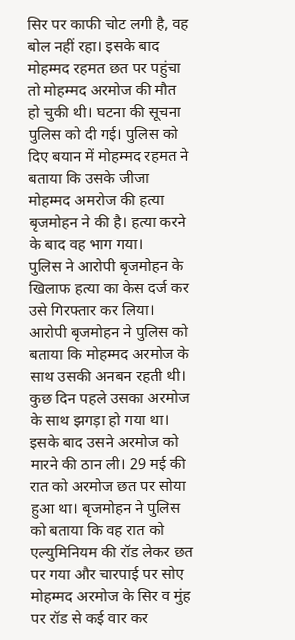सिर पर काफी चोट लगी है, वह बोल नहीं रहा। इसके बाद मोहम्मद रहमत छत पर पहुंचा तो मोहम्मद अरमोज की मौत हो चुकी थी। घटना की सूचना पुलिस को दी गई। पुलिस को दिए बयान में मोहम्मद रहमत ने बताया कि उसके जीजा मोहम्मद अमरोज की हत्या बृजमोहन ने की है। हत्या करने के बाद वह भाग गया।
पुलिस ने आरोपी बृजमोहन के खिलाफ हत्या का केस दर्ज कर उसे गिरफ्तार कर लिया। आरोपी बृजमोहन ने पुलिस को बताया कि मोहम्मद अरमोज के साथ उसकी अनबन रहती थी। कुछ दिन पहले उसका अरमोज के साथ झगड़ा हो गया था। इसके बाद उसने अरमोज को मारने की ठान ली। 29 मई की रात को अरमोज छत पर सोया हुआ था। बृजमोहन ने पुलिस को बताया कि वह रात को एल्युमिनियम की रॉड लेकर छत पर गया और चारपाई पर सोए मोहम्मद अरमोज के सिर व मुंह पर रॉड से कई वार कर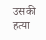उसकी हत्या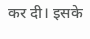कर दी। इसके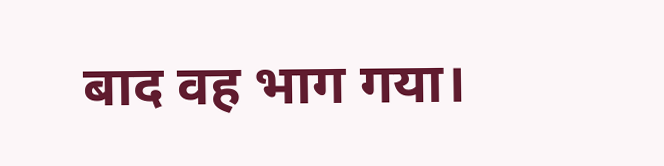बाद वह भाग गया।